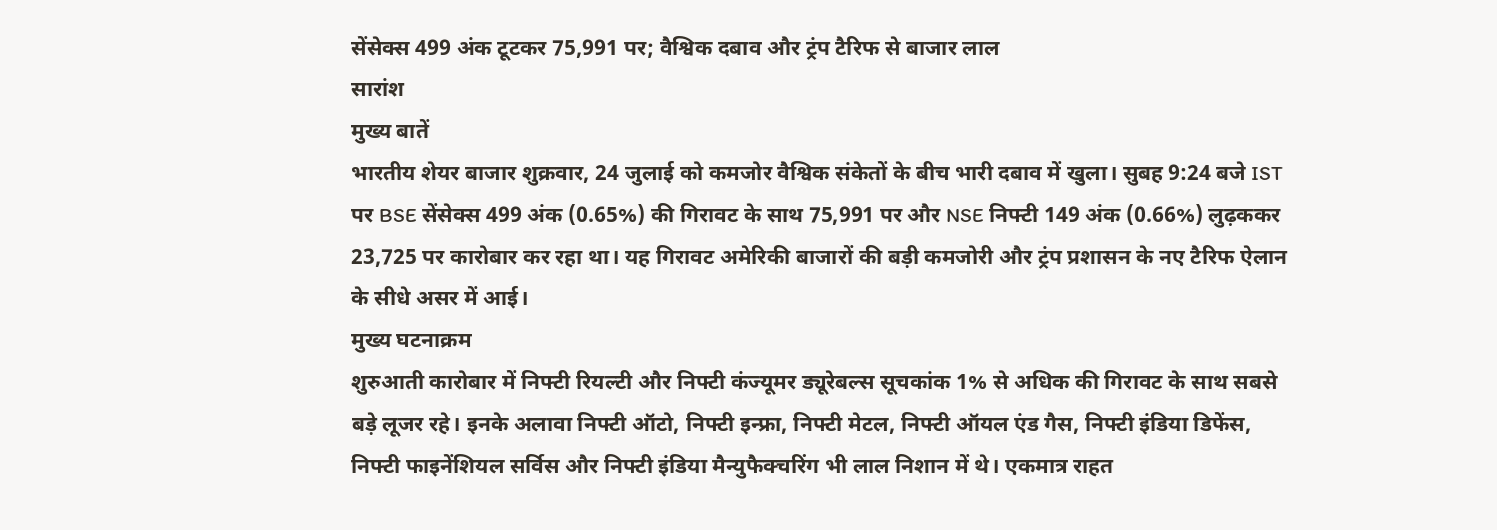सेंसेक्स 499 अंक टूटकर 75,991 पर; वैश्विक दबाव और ट्रंप टैरिफ से बाजार लाल
सारांश
मुख्य बातें
भारतीय शेयर बाजार शुक्रवार, 24 जुलाई को कमजोर वैश्विक संकेतों के बीच भारी दबाव में खुला। सुबह 9:24 बजे IST पर BSE सेंसेक्स 499 अंक (0.65%) की गिरावट के साथ 75,991 पर और NSE निफ्टी 149 अंक (0.66%) लुढ़ककर 23,725 पर कारोबार कर रहा था। यह गिरावट अमेरिकी बाजारों की बड़ी कमजोरी और ट्रंप प्रशासन के नए टैरिफ ऐलान के सीधे असर में आई।
मुख्य घटनाक्रम
शुरुआती कारोबार में निफ्टी रियल्टी और निफ्टी कंज्यूमर ड्यूरेबल्स सूचकांक 1% से अधिक की गिरावट के साथ सबसे बड़े लूजर रहे। इनके अलावा निफ्टी ऑटो, निफ्टी इन्फ्रा, निफ्टी मेटल, निफ्टी ऑयल एंड गैस, निफ्टी इंडिया डिफेंस, निफ्टी फाइनेंशियल सर्विस और निफ्टी इंडिया मैन्युफैक्चरिंग भी लाल निशान में थे। एकमात्र राहत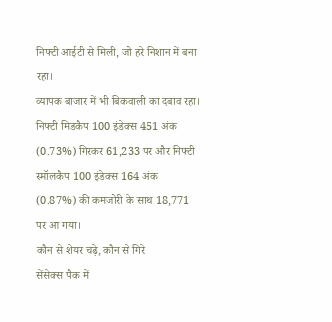निफ्टी आईटी से मिली, जो हरे निशान में बना रहा।
व्यापक बाजार में भी बिकवाली का दबाव रहा। निफ्टी मिडकैप 100 इंडेक्स 451 अंक (0.73%) गिरकर 61,233 पर और निफ्टी स्मॉलकैप 100 इंडेक्स 164 अंक (0.87%) की कमजोरी के साथ 18,771 पर आ गया।
कौन से शेयर चढ़े, कौन से गिरे
सेंसेक्स पैक में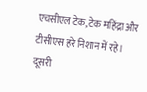एचसीएल टेक, टेक महिंद्रा और टीसीएस हरे निशान में रहे। दूसरी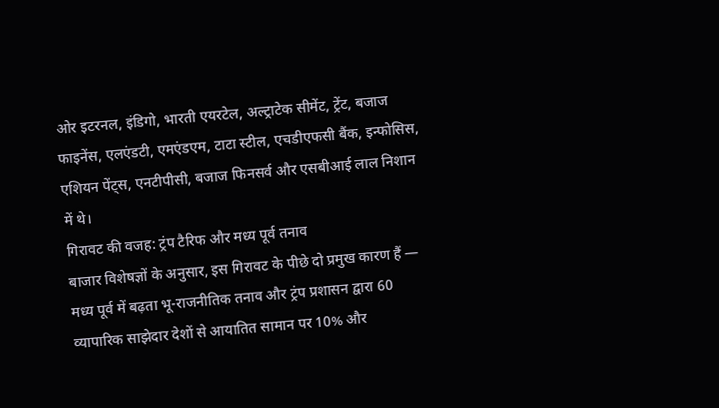ओर इटरनल, इंडिगो, भारती एयरटेल, अल्ट्राटेक सीमेंट, ट्रेंट, बजाज फाइनेंस, एलएंडटी, एमएंडएम, टाटा स्टील, एचडीएफसी बैंक, इन्फोसिस, एशियन पेंट्स, एनटीपीसी, बजाज फिनसर्व और एसबीआई लाल निशान में थे।
गिरावट की वजह: ट्रंप टैरिफ और मध्य पूर्व तनाव
बाजार विशेषज्ञों के अनुसार, इस गिरावट के पीछे दो प्रमुख कारण हैं — मध्य पूर्व में बढ़ता भू-राजनीतिक तनाव और ट्रंप प्रशासन द्वारा 60 व्यापारिक साझेदार देशों से आयातित सामान पर 10% और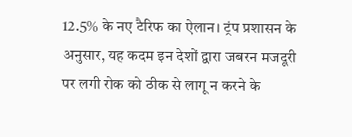12.5% के नए टैरिफ का ऐलान। ट्रंप प्रशासन के अनुसार, यह कदम इन देशों द्वारा जबरन मजदूरी पर लगी रोक को ठीक से लागू न करने के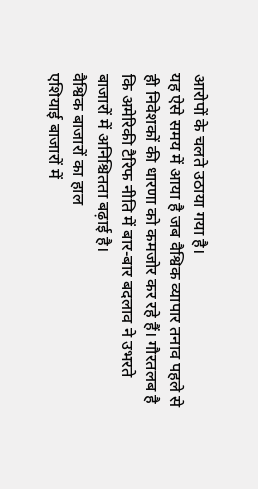आरोपों के चलते उठाया गया है।
यह ऐसे समय में आया है जब वैश्विक व्यापार तनाव पहले से ही निवेशकों की धारणा को कमजोर कर रहे हैं। गौरतलब है कि अमेरिकी टैरिफ नीति में बार-बार बदलाव ने उभरते बाजारों में अनिश्चितता बढ़ाई है।
वैश्विक बाजारों का हाल
एशियाई बाजारों में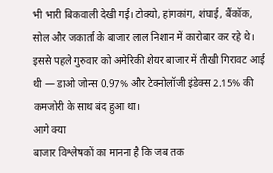भी भारी बिकवाली देखी गई। टोक्यो, हांगकांग, शंघाई, बैंकॉक, सोल और जकार्ता के बाजार लाल निशान में कारोबार कर रहे थे। इससे पहले गुरुवार को अमेरिकी शेयर बाजार में तीखी गिरावट आई थी — डाओ जोन्स 0.97% और टेक्नोलॉजी इंडेक्स 2.15% की कमजोरी के साथ बंद हुआ था।
आगे क्या
बाजार विश्लेषकों का मानना है कि जब तक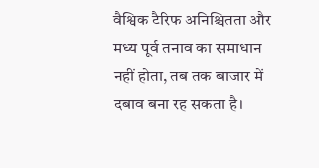वैश्विक टैरिफ अनिश्चितता और मध्य पूर्व तनाव का समाधान नहीं होता, तब तक बाजार में दबाव बना रह सकता है।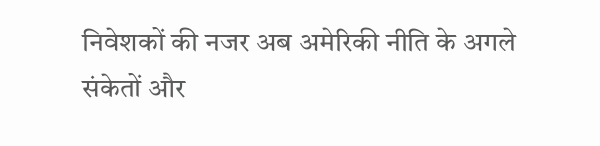निवेशकों की नजर अब अमेरिकी नीति के अगले संकेतों और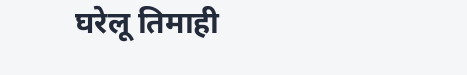घरेलू तिमाही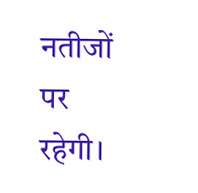नतीजों पर रहेगी।